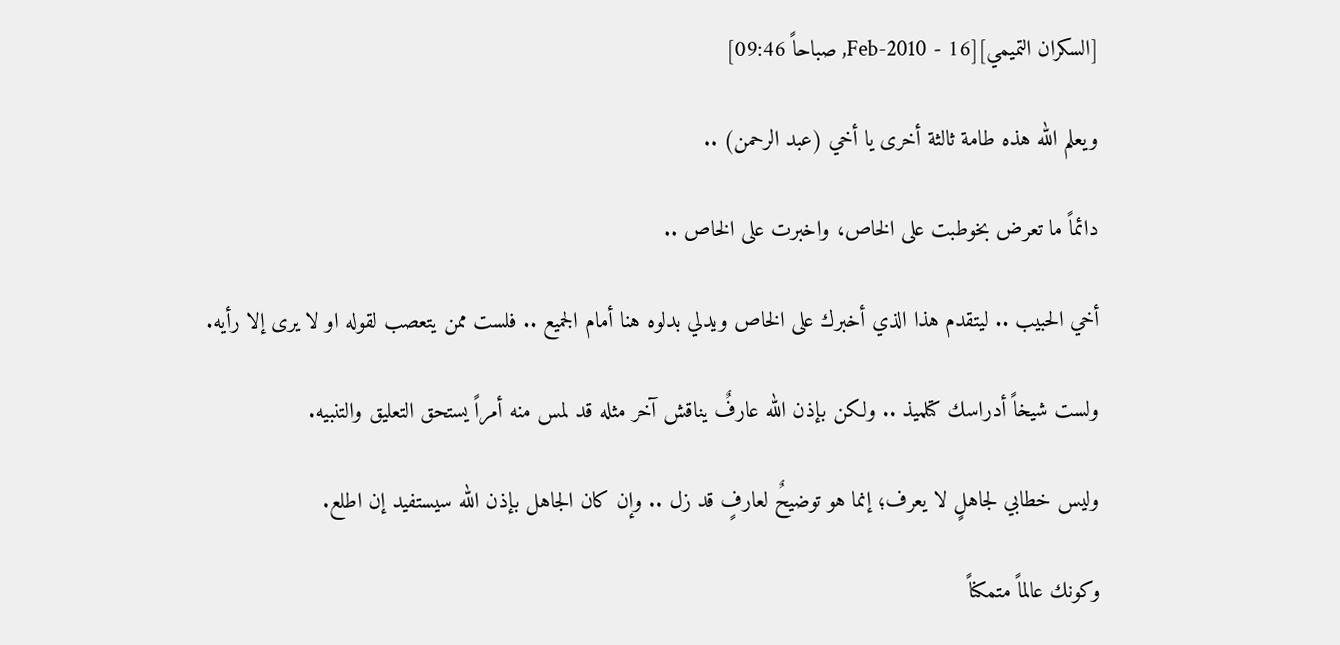[السكران التميمي][16 - Feb-2010, صباحاً 09:46]

ويعلم الله هذه طامة ثالثة أخرى يا أخي (عبد الرحمن) ..

دائماً ما تعرض بخوطبت على الخاص، واخبرت على الخاص ..

أخي الحبيب .. ليتقدم هذا الذي أخبرك على الخاص ويدلي بدلوه هنا أمام الجميع .. فلست ممن يتعصب لقوله او لا يرى إلا رأيه.

ولست شيخاً أدراسك كتلميذ .. ولكن بإذن الله عارفٌ يناقش آخر مثله قد لمس منه أمراً يستحق التعليق والتنبيه.

وليس خطابي لجاهلٍ لا يعرف؛ إنما هو توضيحٌ لعارفٍ قد زل .. وإن كان الجاهل بإذن الله سيستفيد إن اطلع.

وكونك عالماً متمكناً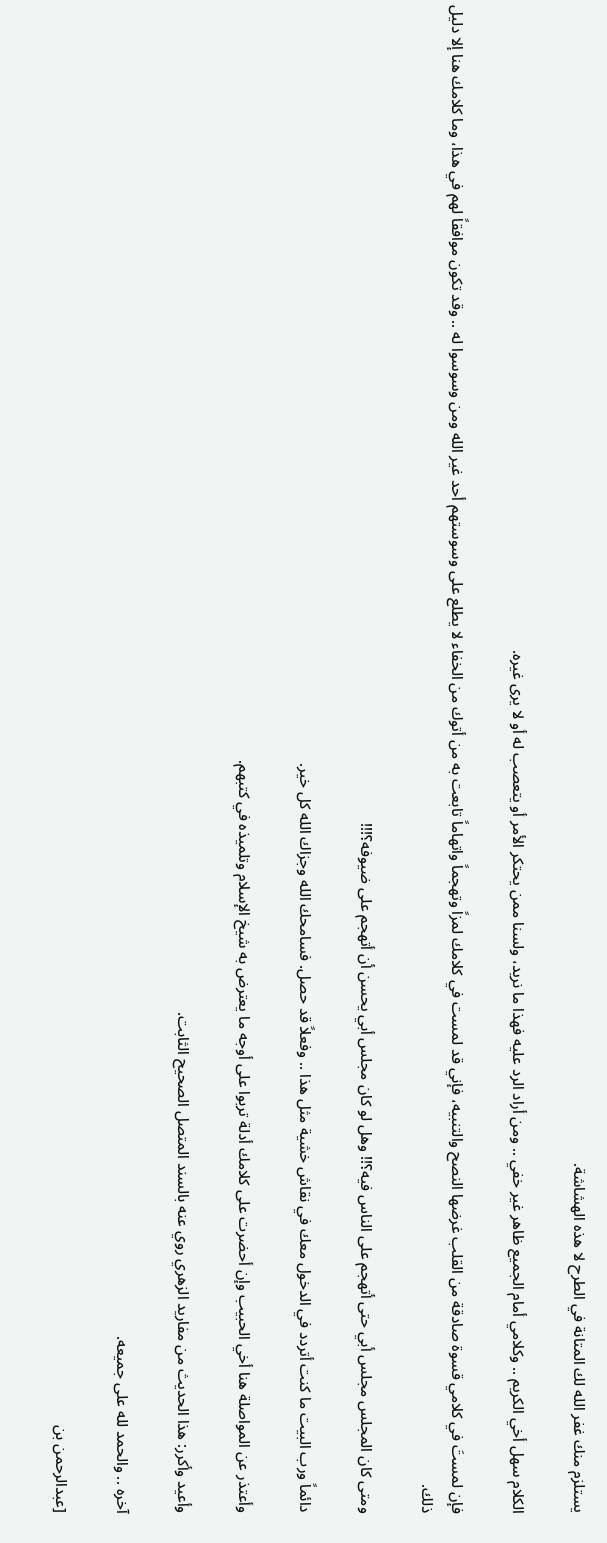يستلزم منك غفر الله لك المتانة في الطرح لا هذه الهشاشة.

الكلام سهل أخي الكريم .. وكلامي أمام الجميع ظاهر غير خفي .. ومن أراد الرد عليه فهذا ما نريد، ولسنا ممن يحتكر الأمر أو يتعصب له أو لا يرى غيره.

فإن لمستَ في كلامي قسوة صادقة من القلب غرضها النصح والتنبيه، فإني قد لمست في كلامك لمزاً وتهجماً واتهاماً تابعت به من أتوك من الخفاء لا يطلع على وسوستهم أحد غير الله ومن وسوسوا له .. وقد تكون موافقاً لهم في هذا، وما كلامك هنا إلا دليل ذلك.

ومتى كان المجلس مجلس أبي حتى أتهجم على الناس فيه؟!! وهل لو كان مجلس أبي يحسن أن أتهجم على ضيوفه؟!!!

دائماً ورب البيت ما كنت أتردد في الدخول معك في نقاش خشية مثل هذا .. وفعلاً قد حصل. فسامحك الله وجزاك الله كل خير.

وأعتذر عن المواصلة هنا أخي الحبيب وإن أحضرت على كلامك أدلة تربوا على أوجه ما يعترض به شيخ الإسلام وتلميذه في كتبهم.

وأعيد وأكرر: هذا الحديث من مفاريد الزهري روي عنه بالسند المتصل الصحيح الثابت.

آخره .. والحمد لله على جميعه.

[عبدالرحمن بن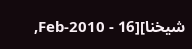شيخنا][16 - Feb-2010,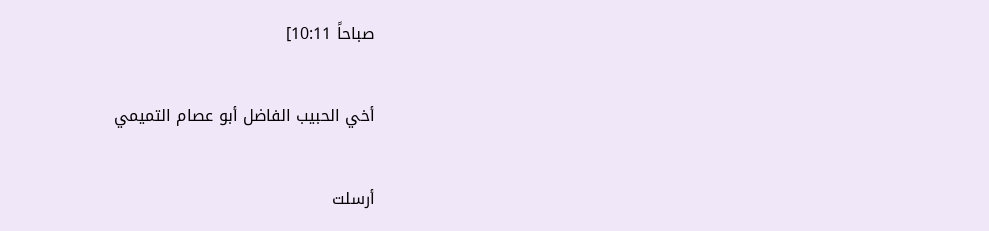صباحاً 10:11]

أخي الحبيب الفاضل أبو عصام التميمي

أرسلت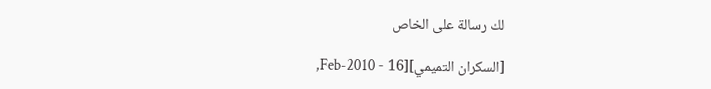لك رسالة على الخاص

[السكران التميمي][16 - Feb-2010,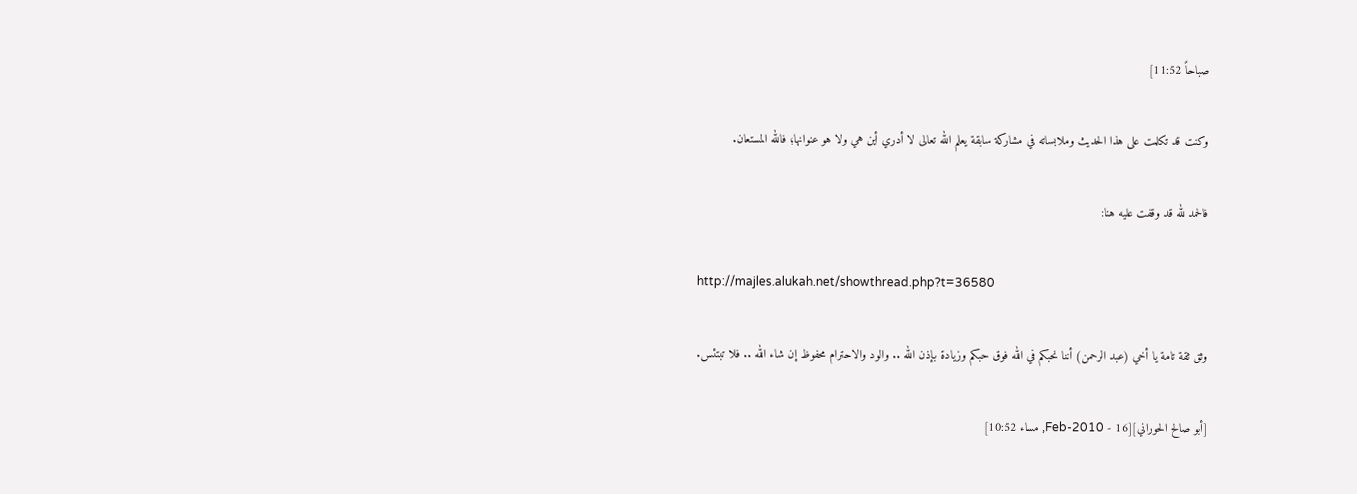صباحاً 11:52]

وكنت قد تكلمت على هذا الحديث وملابساته في مشاركة سابقة يعلم الله تعالى لا أدري أين هي ولا هو عنوانها؛ فالله المستعان.

فالحمد لله قد وقفت عليه هنا:

http://majles.alukah.net/showthread.php?t=36580

وثق ثقة تامة يا أخي (عبد الرحمن) أننا نحبكم في الله فوق حبكم وزيادة بإذن الله .. والود والاحترام محفوظ إن شاء الله .. فلا تبتئس.

[أبو صالح الحوراني][16 - Feb-2010, مساء 10:52]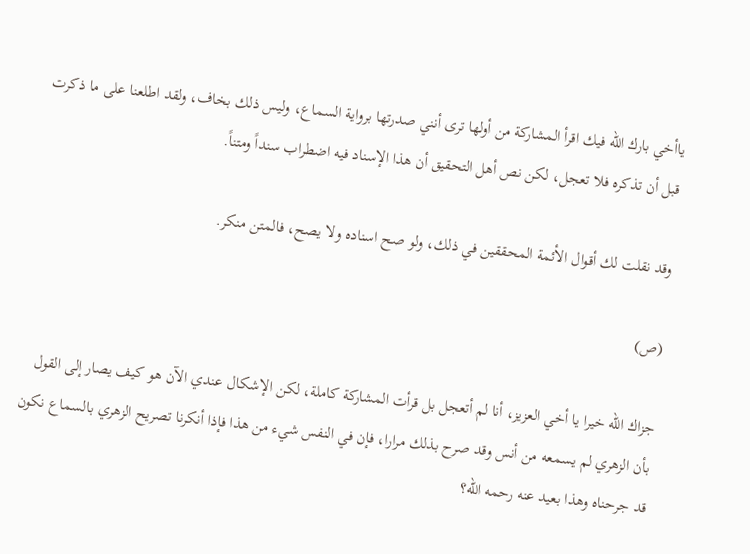ياأخي بارك الله فيك اقرأ المشاركة من أولها ترى أنني صدرتها برواية السماع، وليس ذلك بخاف، ولقد اطلعنا على ما ذكرت قبل أن تذكره فلا تعجل، لكن نص أهل التحقيق أن هذا الإسناد فيه اضطراب سنداً ومتناً.

وقد نقلت لك أقوال الأئمة المحققين في ذلك، ولو صح اسناده ولا يصح، فالمتن منكر.

(ص)

جزاك الله خيرا يا أخي العزيز، أنا لم أتعجل بل قرأت المشاركة كاملة، لكن الإشكال عندي الآن هو كيف يصار إلى القول بأن الزهري لم يسمعه من أنس وقد صرح بذلك مرارا، فإن في النفس شيء من هذا فإذا أنكرنا تصريح الزهري بالسماع نكون قد جرحناه وهذا بعيد عنه رحمه الله؟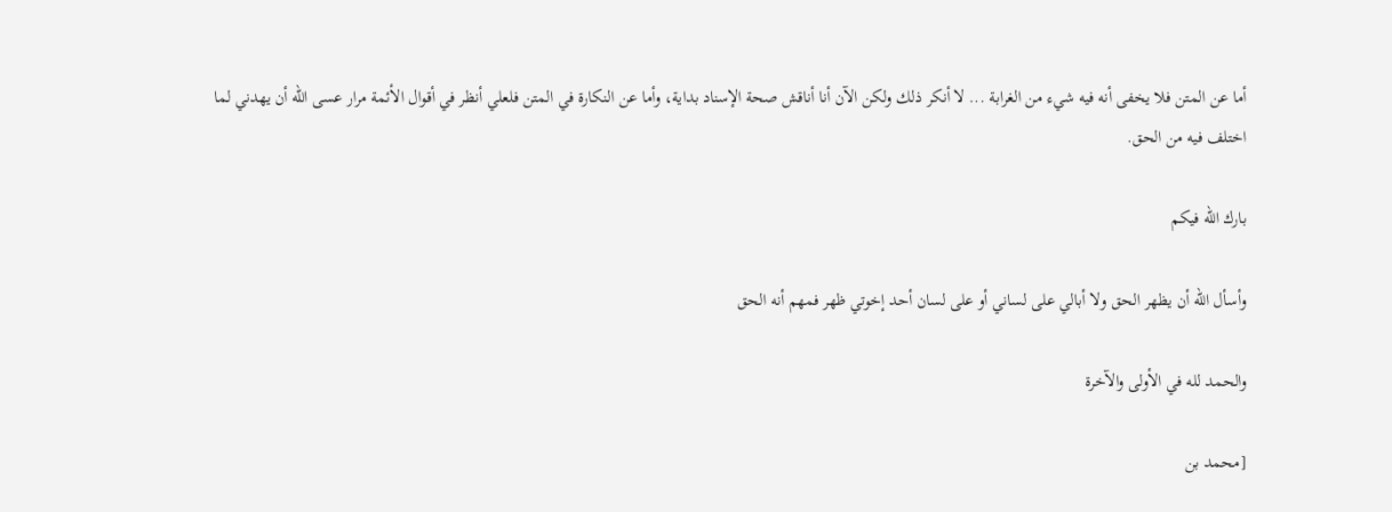أما عن المتن فلا يخفى أنه فيه شيء من الغرابة ... لا أنكر ذلك ولكن الآن أنا أناقش صحة الإسناد بداية، وأما عن النكارة في المتن فلعلي أنظر في أقوال الأئمة مرار عسى الله أن يهدني لما اختلف فيه من الحق.

بارك الله فيكم

وأسأل الله أن يظهر الحق ولا أبالي على لساني أو على لسان أحد إخوتي ظهر فمهم أنه الحق

والحمد لله في الأولى والآخرة

[محمد بن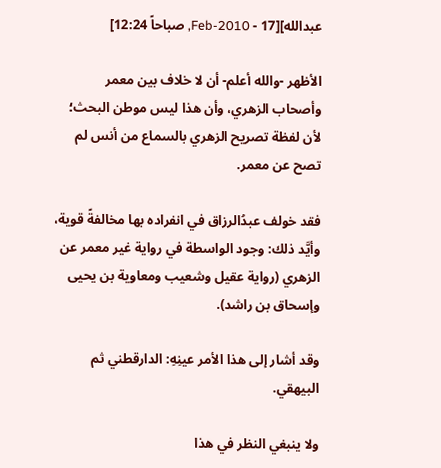عبدالله][17 - Feb-2010, صباحاً 12:24]

الأظهر -والله أعلم- أن لا خلاف بين معمر وأصحاب الزهري، وأن هذا ليس موطن البحث؛ لأن لفظة تصريح الزهري بالسماع من أنس لم تصح عن معمر.

فقد خولف عبدُالرزاق في انفراده بها مخالفةً قوية، وأيَّد ذلك: وجود الواسطة في رواية غير معمر عن الزهري (رواية عقيل وشعيب ومعاوية بن يحيى وإسحاق بن راشد).

وقد أشار إلى هذا الأمر عينِهِ: الدارقطني ثم البيهقي.

ولا ينبغي النظر في هذا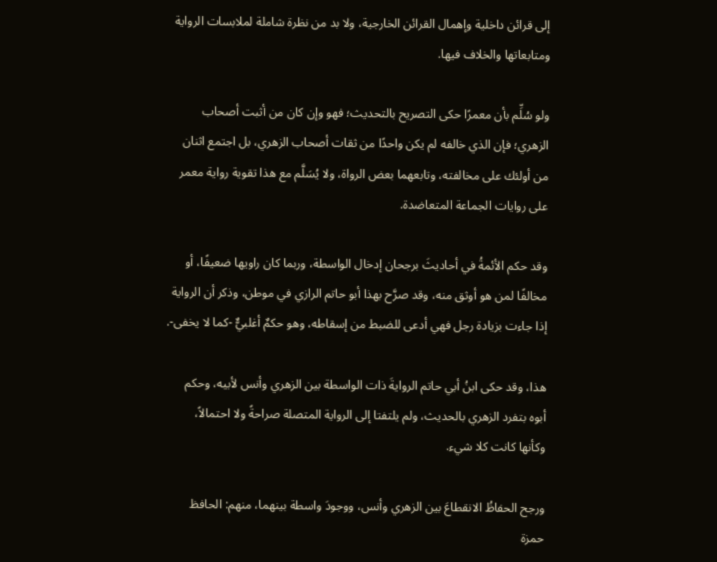إلى قرائن داخلية وإهمال القرائن الخارجية، ولا بد من نظرة شاملة لملابسات الرواية ومتابعاتها والخلاف فيها.

ولو سُلِّم بأن معمرًا حكى التصريح بالتحديث؛ فهو وإن كان من أثبت أصحاب الزهري؛ فإن الذي خالفه لم يكن واحدًا من ثقات أصحاب الزهري، بل اجتمع اثنان من أولئك على مخالفته، وتابعهما بعض الرواة، ولا يُسَلَّم مع هذا تقوية رواية معمر على روايات الجماعة المتعاضدة.

وقد حكم الأئمةُ في أحاديثَ برجحان إدخال الواسطة، وربما كان راويها ضعيفًا، أو مخالفًا لمن هو أوثق منه، وقد صرَّح بهذا أبو حاتم الرازي في موطن، وذكر أن الرواية إذا جاءت بزيادة رجل فهي أدعى للضبط من إسقاطه، وهو حكمٌ أغلبيٌّ -كما لا يخفى-.

هذا، وقد حكى ابنُ أبي حاتم الروايةَ ذات الواسطة بين الزهري وأنس لأبيه، وحكم أبوه بتفرد الزهري بالحديث، ولم يلتفتا إلى الرواية المتصلة صراحةً ولا احتمالاً، وكأنها كانت كلا شيء.

ورجح الحفاظُ الانقطاعَ بين الزهري وأنس، ووجودَ واسطة بينهما، منهم: الحافظ حمزة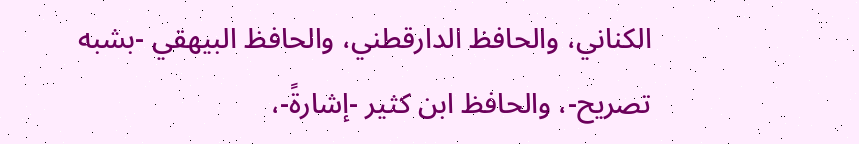الكناني، والحافظ الدارقطني، والحافظ البيهقي -بشبه تصريح-، والحافظ ابن كثير -إشارةً-،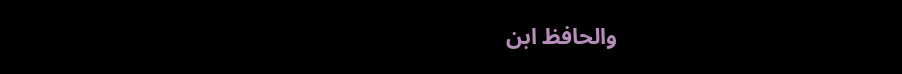والحافظ ابن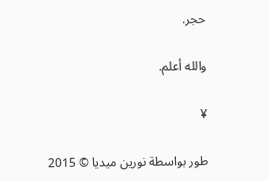حجر.

والله أعلم.

¥

طور بواسطة نورين ميديا © 2015